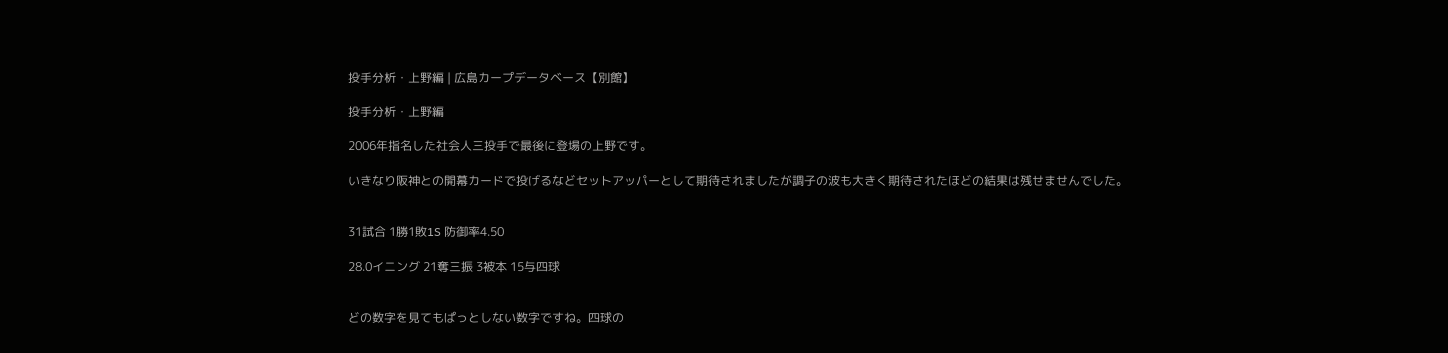投手分析・上野編 | 広島カープデータベース【別館】

投手分析・上野編

2006年指名した社会人三投手で最後に登場の上野です。

いきなり阪神との開幕カードで投げるなどセットアッパーとして期待されましたが調子の波も大きく期待されたほどの結果は残せませんでした。


31試合 1勝1敗1S 防御率4.50

28.0イニング 21奪三振 3被本 15与四球


どの数字を見てもぱっとしない数字ですね。四球の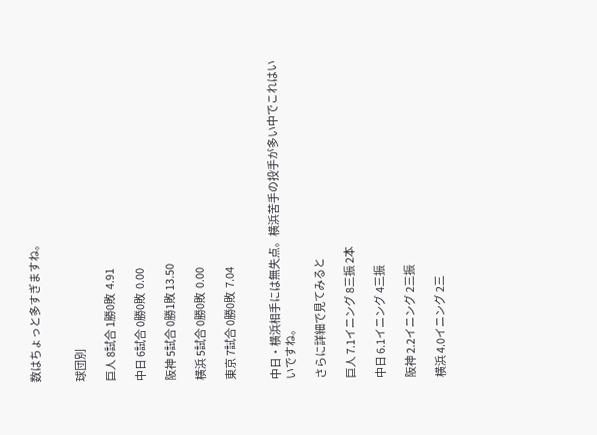数はちょっと多すぎますね。


球団別

巨人 8試合 1勝0敗  4.91

中日 6試合 0勝0敗  0.00

阪神 5試合 0勝1敗 13.50

横浜 5試合 0勝0敗  0.00

東京 7試合 0勝0敗  7.04


中日・横浜相手には無失点。横浜苦手の投手が多い中でこれはいいですね。

さらに詳細で見てみると

巨人 7.1イニング 8三振 2本

中日 6.1イニング 4三振

阪神 2.2イニング 2三振

横浜 4.0イニング 2三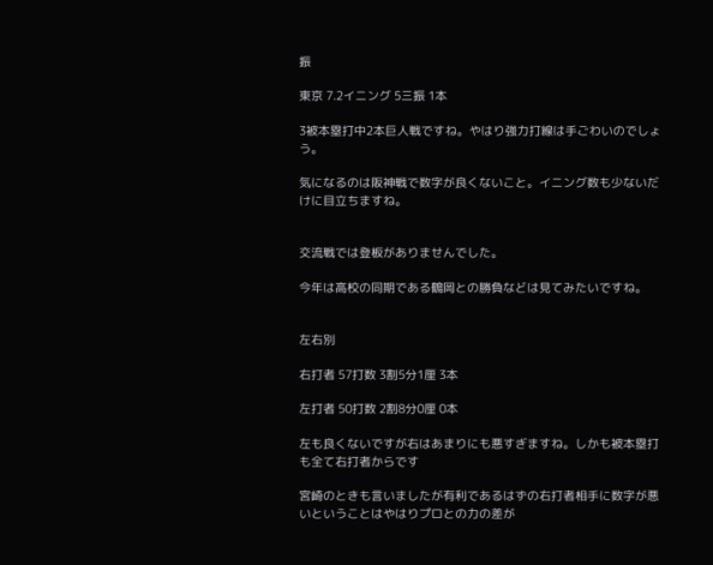振

東京 7.2イニング 5三振 1本

3被本塁打中2本巨人戦ですね。やはり強力打線は手ごわいのでしょう。

気になるのは阪神戦で数字が良くないこと。イニング数も少ないだけに目立ちますね。


交流戦では登板がありませんでした。

今年は高校の同期である鶴岡との勝負などは見てみたいですね。


左右別

右打者 57打数 3割5分1厘 3本

左打者 50打数 2割8分0厘 0本

左も良くないですが右はあまりにも悪すぎますね。しかも被本塁打も全て右打者からです

宮崎のときも言いましたが有利であるはずの右打者相手に数字が悪いということはやはりプロとの力の差が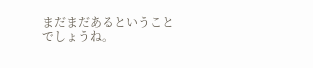まだまだあるということでしょうね。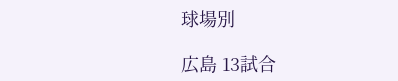球場別

広島 13試合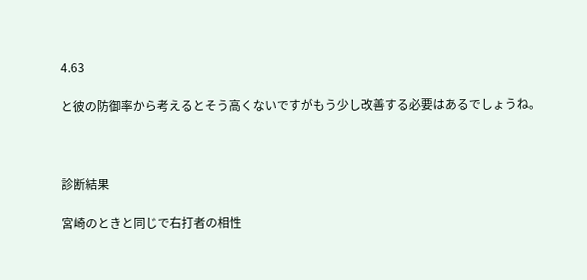4.63

と彼の防御率から考えるとそう高くないですがもう少し改善する必要はあるでしょうね。



診断結果

宮崎のときと同じで右打者の相性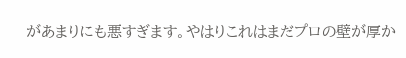があまりにも悪すぎます。やはりこれはまだプロの壁が厚か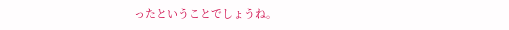ったということでしょうね。